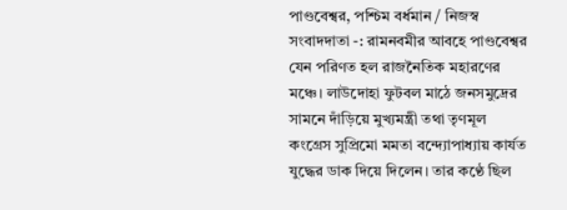পাণ্ডবেশ্বর, পশ্চিম বর্ধমান / নিজস্ব সংবাদদাতা -: রামনবমীর আবহে পাণ্ডবেশ্বর যেন পরিণত হল রাজনৈতিক মহারণের মঞ্চে। লাউদোহা ফুটবল মাঠে জনসমুদ্রের সামনে দাঁড়িয়ে মুখ্যমন্ত্রী তথা তৃণমূল কংগ্রেস সুপ্রিমো মমতা বন্দ্যোপাধ্যায় কার্যত যুদ্ধের ডাক দিয়ে দিলেন। তার কণ্ঠে ছিল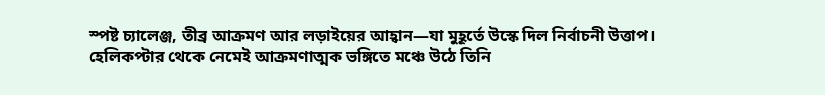স্পষ্ট চ্যালেঞ্জ, তীব্র আক্রমণ আর লড়াইয়ের আহ্বান—যা মুহূর্তে উস্কে দিল নির্বাচনী উত্তাপ।
হেলিকপ্টার থেকে নেমেই আক্রমণাত্মক ভঙ্গিতে মঞ্চে উঠে তিনি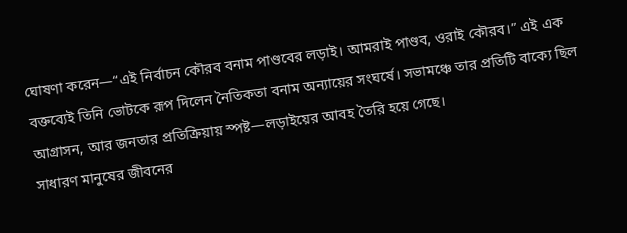ঘোষণা করেন—“এই নির্বাচন কৌরব বনাম পাণ্ডবের লড়াই। আমরাই পাণ্ডব, ওরাই কৌরব।” এই এক বক্তব্যেই তিনি ভোটকে রূপ দিলেন নৈতিকতা বনাম অন্যায়ের সংঘর্ষে। সভামঞ্চে তার প্রতিটি বাক্যে ছিল আগ্রাসন, আর জনতার প্রতিক্রিয়ায় স্পষ্ট—লড়াইয়ের আবহ তৈরি হয়ে গেছে।
সাধারণ মানুষের জীবনের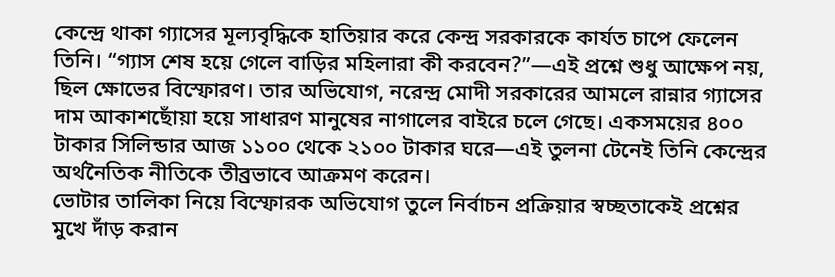কেন্দ্রে থাকা গ্যাসের মূল্যবৃদ্ধিকে হাতিয়ার করে কেন্দ্র সরকারকে কার্যত চাপে ফেলেন তিনি। “গ্যাস শেষ হয়ে গেলে বাড়ির মহিলারা কী করবেন?”—এই প্রশ্নে শুধু আক্ষেপ নয়, ছিল ক্ষোভের বিস্ফোরণ। তার অভিযোগ, নরেন্দ্র মোদী সরকারের আমলে রান্নার গ্যাসের দাম আকাশছোঁয়া হয়ে সাধারণ মানুষের নাগালের বাইরে চলে গেছে। একসময়ের ৪০০ টাকার সিলিন্ডার আজ ১১০০ থেকে ২১০০ টাকার ঘরে—এই তুলনা টেনেই তিনি কেন্দ্রের অর্থনৈতিক নীতিকে তীব্রভাবে আক্রমণ করেন।
ভোটার তালিকা নিয়ে বিস্ফোরক অভিযোগ তুলে নির্বাচন প্রক্রিয়ার স্বচ্ছতাকেই প্রশ্নের মুখে দাঁড় করান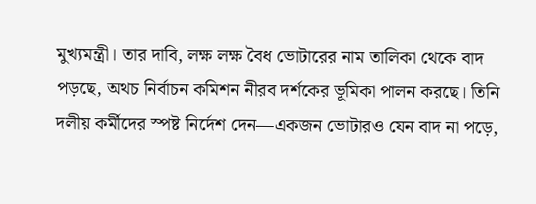মুখ্যমন্ত্রী। তার দাবি, লক্ষ লক্ষ বৈধ ভোটারের নাম তালিকা থেকে বাদ পড়ছে, অথচ নির্বাচন কমিশন নীরব দর্শকের ভূমিকা পালন করছে। তিনি দলীয় কর্মীদের স্পষ্ট নির্দেশ দেন—একজন ভোটারও যেন বাদ না পড়ে,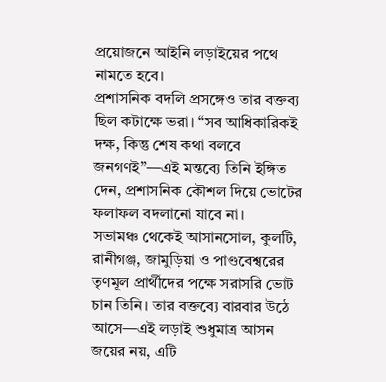প্রয়োজনে আইনি লড়াইয়ের পথে নামতে হবে।
প্রশাসনিক বদলি প্রসঙ্গেও তার বক্তব্য ছিল কটাক্ষে ভরা। “সব আধিকারিকই দক্ষ, কিন্তু শেষ কথা বলবে জনগণই”—এই মন্তব্যে তিনি ইঙ্গিত দেন, প্রশাসনিক কৌশল দিয়ে ভোটের ফলাফল বদলানো যাবে না।
সভামঞ্চ থেকেই আসানসোল, কুলটি, রানীগঞ্জ, জামুড়িয়া ও পাণ্ডবেশ্বরের তৃণমূল প্রার্থীদের পক্ষে সরাসরি ভোট চান তিনি। তার বক্তব্যে বারবার উঠে আসে—এই লড়াই শুধুমাত্র আসন জয়ের নয়, এটি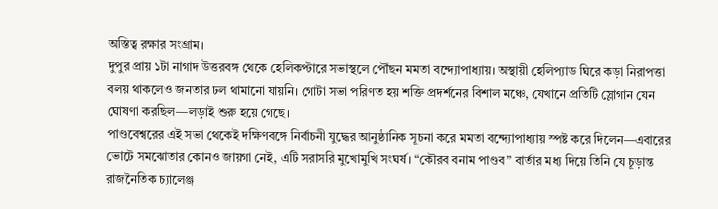অস্তিত্ব রক্ষার সংগ্রাম।
দুপুর প্রায় ১টা নাগাদ উত্তরবঙ্গ থেকে হেলিকপ্টারে সভাস্থলে পৌঁছন মমতা বন্দ্যোপাধ্যায়। অস্থায়ী হেলিপ্যাড ঘিরে কড়া নিরাপত্তা বলয় থাকলেও জনতার ঢল থামানো যায়নি। গোটা সভা পরিণত হয় শক্তি প্রদর্শনের বিশাল মঞ্চে, যেখানে প্রতিটি স্লোগান যেন ঘোষণা করছিল—লড়াই শুরু হয়ে গেছে।
পাণ্ডবেশ্বরের এই সভা থেকেই দক্ষিণবঙ্গে নির্বাচনী যুদ্ধের আনুষ্ঠানিক সূচনা করে মমতা বন্দ্যোপাধ্যায় স্পষ্ট করে দিলেন—এবারের ভোটে সমঝোতার কোনও জায়গা নেই, এটি সরাসরি মুখোমুখি সংঘর্ষ। “কৌরব বনাম পাণ্ডব” বার্তার মধ্য দিয়ে তিনি যে চূড়ান্ত রাজনৈতিক চ্যালেঞ্জ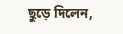ছুড়ে দিলেন,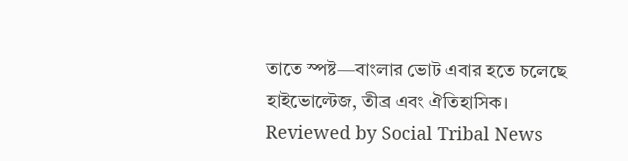তাতে স্পষ্ট—বাংলার ভোট এবার হতে চলেছে হাইভোল্টেজ, তীব্র এবং ঐতিহাসিক।
Reviewed by Social Tribal News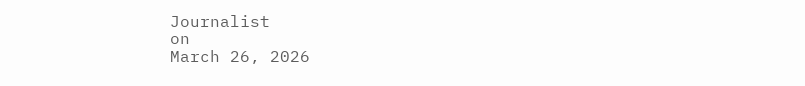Journalist
on
March 26, 2026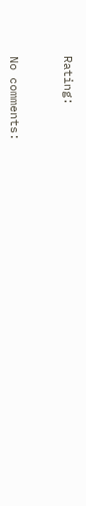Rating:


No comments: